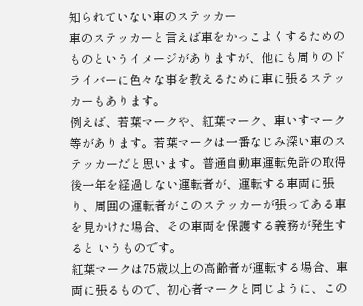知られていない車のステッカー
車のステッカーと言えば車をかっこよくするためのものというイメージがありますが、他にも周りのドライバーに色々な事を教えるために車に張るステッカーもあります。
例えば、若葉マークや、紅葉マーク、車いすマーク等があります。若葉マークは一番なじみ深い車のステッカーだと思います。普通自動車運転免許の取得後一年を経過しない運転者が、運転する車両に張り、周囲の運転者がこのステッカーが張ってある車を見かけた場合、その車両を保護する義務が発生すると いうものです。
紅葉マークは75歳以上の高齢者が運転する場合、車両に張るもので、初心者マークと同じように、この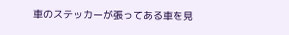車のステッカーが張ってある車を見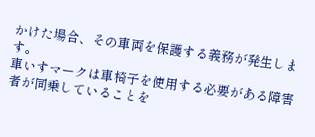かけた場合、その車両を保護する義務が発生します。
車いすマークは車椅子を使用する必要がある障害者が同乗していることを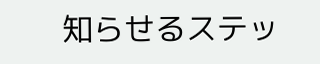知らせるステッ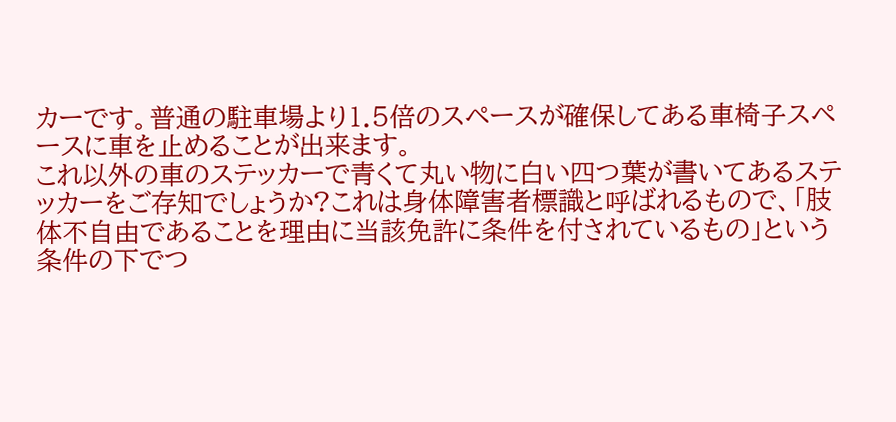カーです。普通の駐車場より1.5倍のスペースが確保してある車椅子スペースに車を止めることが出来ます。
これ以外の車のステッカーで青くて丸い物に白い四つ葉が書いてあるステッカーをご存知でしょうか?これは身体障害者標識と呼ばれるもので、「肢体不自由であることを理由に当該免許に条件を付されているもの」という条件の下でつ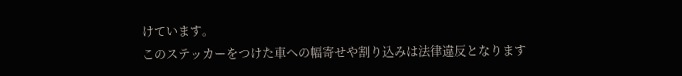けています。
このステッカーをつけた車への幅寄せや割り込みは法律違反となります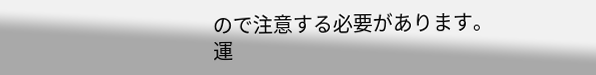ので注意する必要があります。
運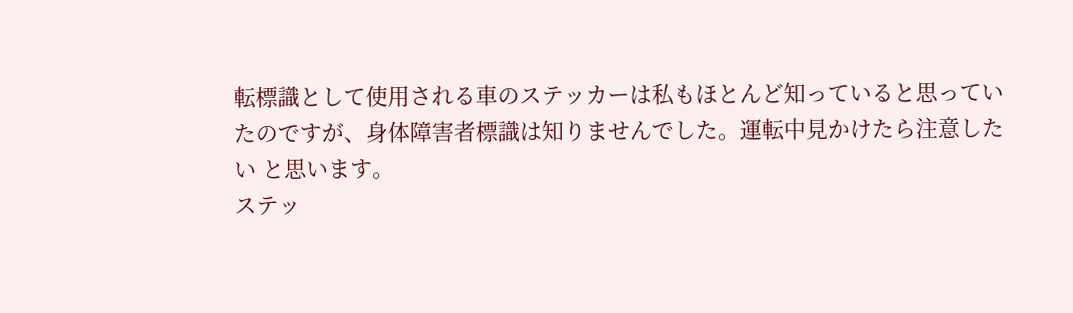転標識として使用される車のステッカーは私もほとんど知っていると思っていたのですが、身体障害者標識は知りませんでした。運転中見かけたら注意したい と思います。
ステッ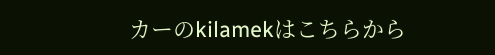カーのkilamekはこちらから